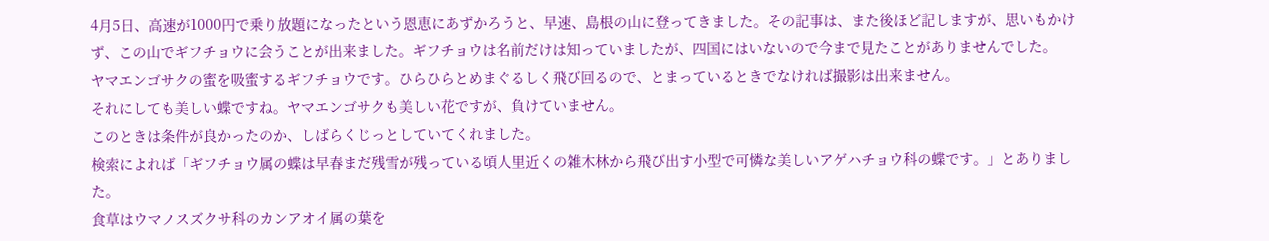4月5日、高速が1000円で乗り放題になったという恩恵にあずかろうと、早速、島根の山に登ってきました。その記事は、また後ほど記しますが、思いもかけず、この山でギフチョウに会うことが出来ました。ギフチョウは名前だけは知っていましたが、四国にはいないので今まで見たことがありませんでした。
ヤマエンゴサクの蜜を吸蜜するギフチョウです。ひらひらとめまぐるしく飛び回るので、とまっているときでなければ撮影は出来ません。
それにしても美しい蝶ですね。ヤマエンゴサクも美しい花ですが、負けていません。
このときは条件が良かったのか、しばらくじっとしていてくれました。
検索によれば「ギフチョウ属の蝶は早春まだ残雪が残っている頃人里近くの雑木林から飛び出す小型で可憐な美しいアゲハチョウ科の蝶です。」とありました。
食草はウマノスズクサ科のカンアオイ属の葉を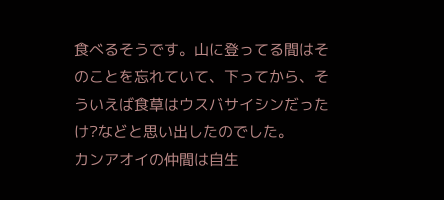食べるそうです。山に登ってる間はそのことを忘れていて、下ってから、そういえば食草はウスバサイシンだったけ?などと思い出したのでした。
カンアオイの仲間は自生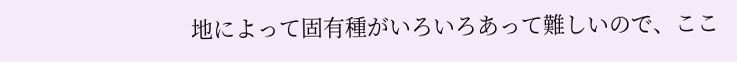地によって固有種がいろいろあって難しいので、ここ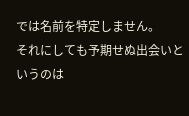では名前を特定しません。
それにしても予期せぬ出会いというのは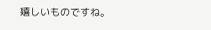嬉しいものですね。